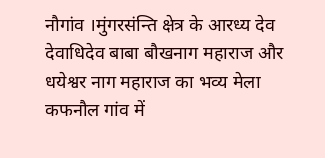नौगांव ।मुंगरसंन्ति क्षेत्र के आरध्य देव देवाधिदेव बाबा बौखनाग महाराज और धयेश्वर नाग महाराज का भव्य मेला कफनौल गांव में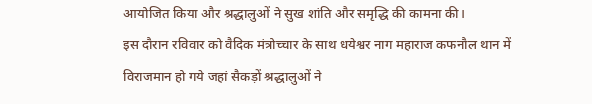आयोजित किया और श्रद्धालुओं ने सुख शांति और समृद्धि की कामना की।
इस दौरान रविवार को वैदिक मंत्रोच्चार के साथ धयेश्वर नाग महाराज कफनौल थान में विराजमान हो गये जहां सैकड़ों श्रद्धालुओं ने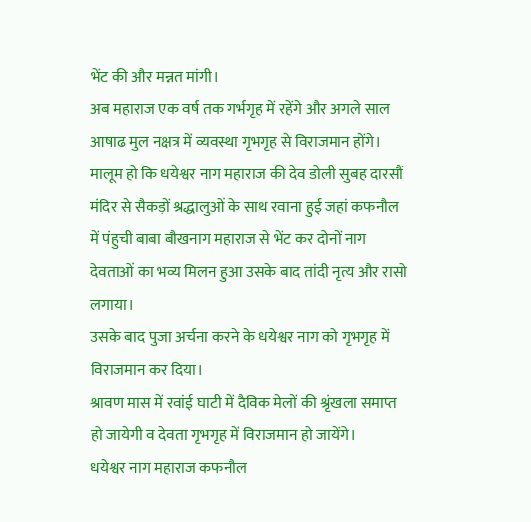भेंट की और मन्नत मांगी।
अब महाराज एक वर्ष तक गर्भगृह में रहेंगे और अगले साल आषाढ मुल नक्षत्र में व्यवस्था गृभगृह से विराजमान होंगे।
मालूम हो कि धयेश्वर नाग महाराज की देव डोली सुबह दारसौं मंदिर से सैकड़ों श्रद्धालुओं के साथ रवाना हुई जहां कफनौल में पंहुची बाबा बौखनाग महाराज से भेंट कर दोनों नाग देवताओं का भव्य मिलन हुआ उसके बाद तांदी नृत्य और रासो लगाया।
उसके बाद पुजा अर्चना करने के धयेश्वर नाग को गृभगृह में विराजमान कर दिया।
श्रावण मास में रवांई घाटी में दैविक मेलों की श्रृंखला समाप्त हो जायेगी व देवता गृभगृह में विराजमान हो जायेंगे।
धयेश्वर नाग महाराज कफनौल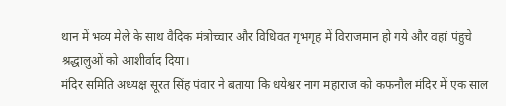थान में भव्य मेले के साथ वैदिक मंत्रोच्चार और विधिवत गृभगृह में विराजमान हो गये और वहां पंहुचे श्रद्धालुओं को आशीर्वाद दिया।
मंदिर समिति अध्यक्ष सूरत सिंह पंवार ने बताया कि धयेश्वर नाग महाराज को कफनौल मंदिर में एक साल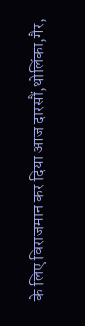के लिए विराजमान कर दिया आज दारसौं,थोलिंका,गैर,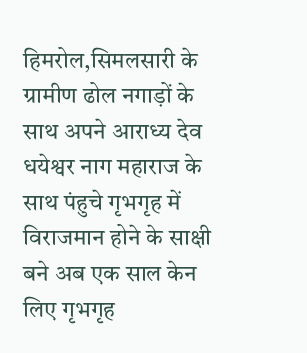हिमरोल,सिमलसारी के ग्रामीण ढोल नगाड़ों के साथ अपने आराध्य देव धयेश्वर नाग महाराज के साथ पंहुचे गृभगृह में विराजमान होने के साक्षी बने अब एक साल केन लिए गृभगृह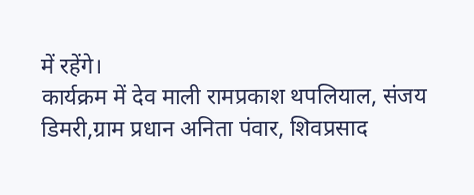में रहेंगे।
कार्यक्रम में देव माली रामप्रकाश थपलियाल, संजय डिमरी,ग्राम प्रधान अनिता पंवार, शिवप्रसाद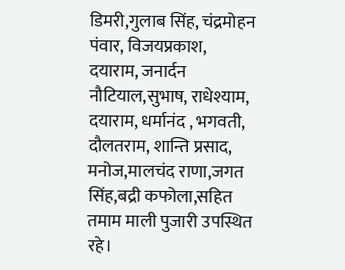डिमरी,गुलाब सिंह, चंद्रमोहन पंवार, विजयप्रकाश, दयाराम, जनार्दन नौटियाल,सुभाष, राधेश्याम, दयाराम, धर्मानंद , भगवती, दौलतराम, शान्ति प्रसाद, मनोज,मालचंद राणा,जगत सिंह,बद्री कफोला,सहित तमाम माली पुजारी उपस्थित रहे।